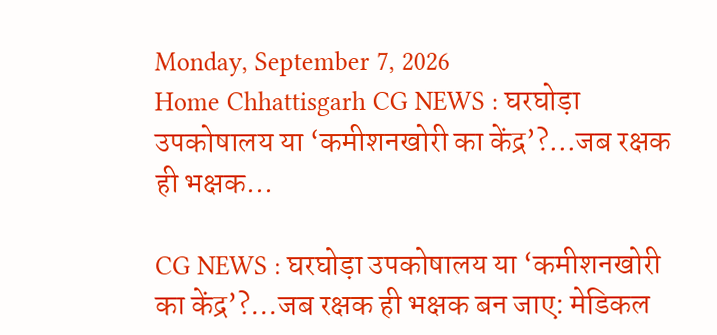Monday, September 7, 2026
Home Chhattisgarh CG NEWS : घरघोड़ा उपकोषालय या ‘कमीशनखोरी का केंद्र’?…जब रक्षक ही भक्षक...

CG NEWS : घरघोड़ा उपकोषालय या ‘कमीशनखोरी का केंद्र’?…जब रक्षक ही भक्षक बन जाए: मेडिकल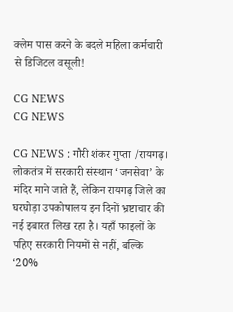क्लेम पास करने के बदले महिला कर्मचारी से डिजिटल वसूली!

CG NEWS
CG NEWS

CG NEWS : गौरी शंकर गुप्ता /रायगढ़। लोकतंत्र में सरकारी संस्थान ‘जनसेवा’ के मंदिर माने जाते हैं, लेकिन रायगढ़ जिले का घरघोड़ा उपकोषालय इन दिनों भ्रष्टाचार की नई इबारत लिख रहा है। यहाँ फाइलों के पहिए सरकारी नियमों से नहीं, बल्कि ‘20%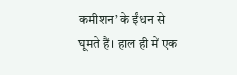कमीशन’ के ईंधन से घूमते हैं। हाल ही में एक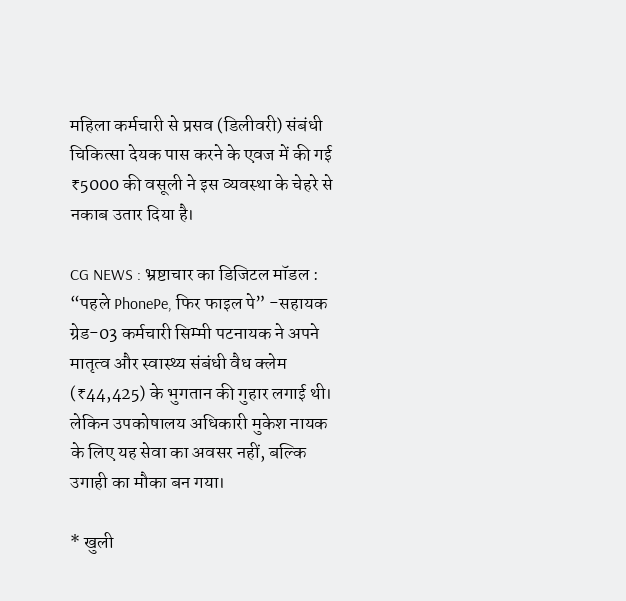महिला कर्मचारी से प्रसव (डिलीवरी) संबंधी चिकित्सा देयक पास करने के एवज में की गई ₹5000 की वसूली ने इस व्यवस्था के चेहरे से नकाब उतार दिया है।

CG NEWS : भ्रष्टाचार का डिजिटल मॉडल : “पहले PhonePe, फिर फाइल पे” -सहायक ग्रेड-03 कर्मचारी सिम्मी पटनायक ने अपने मातृत्व और स्वास्थ्य संबंधी वैध क्लेम (₹44,425) के भुगतान की गुहार लगाई थी। लेकिन उपकोषालय अधिकारी मुकेश नायक के लिए यह सेवा का अवसर नहीं, बल्कि उगाही का मौका बन गया।

* खुली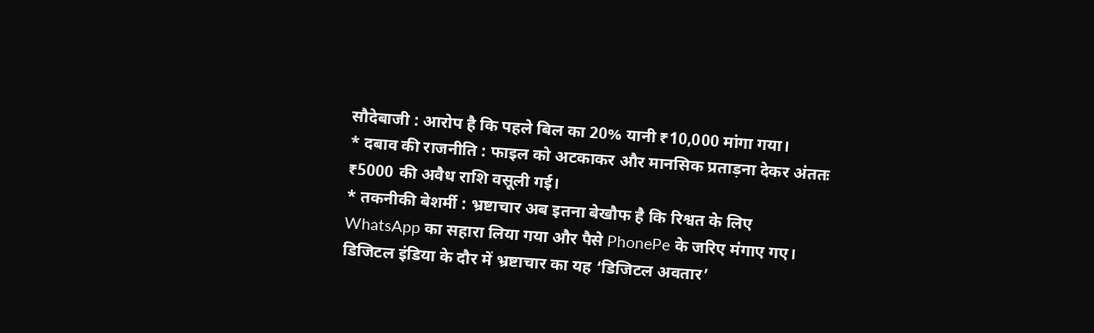सौदेबाजी : आरोप है कि पहले बिल का 20% यानी ₹10,000 मांगा गया।
* दबाव की राजनीति : फाइल को अटकाकर और मानसिक प्रताड़ना देकर अंततः ₹5000 की अवैध राशि वसूली गई।
* तकनीकी बेशर्मी : भ्रष्टाचार अब इतना बेखौफ है कि रिश्वत के लिए WhatsApp का सहारा लिया गया और पैसे PhonePe के जरिए मंगाए गए। डिजिटल इंडिया के दौर में भ्रष्टाचार का यह ‘डिजिटल अवतार’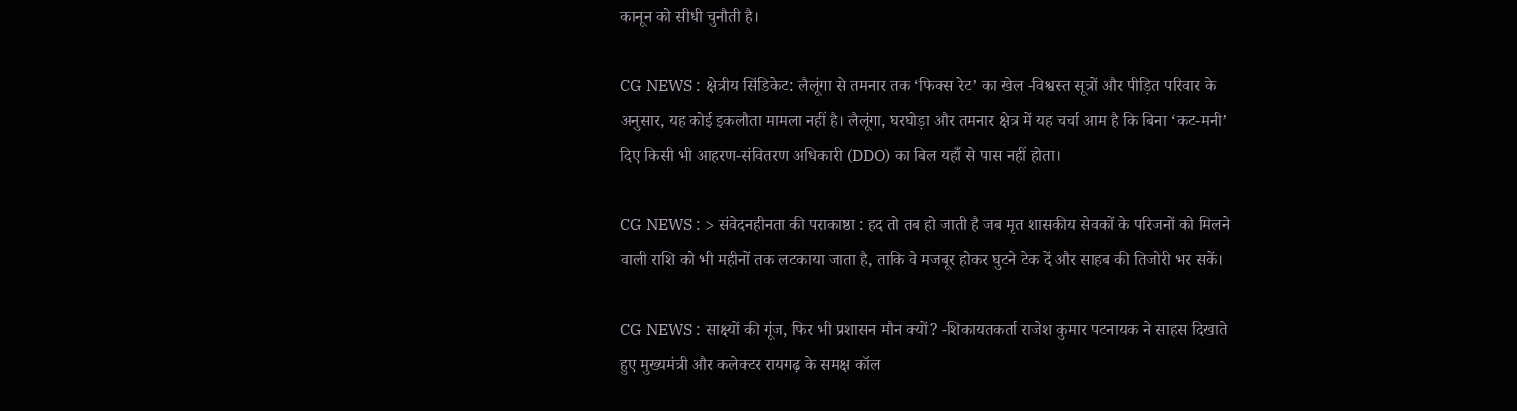कानून को सीधी चुनौती है।

CG NEWS : क्षेत्रीय सिंडिकेट: लैलूंगा से तमनार तक ‘फिक्स रेट’ का खेल -विश्वस्त सूत्रों और पीड़ित परिवार के अनुसार, यह कोई इकलौता मामला नहीं है। लैलूंगा, घरघोड़ा और तमनार क्षेत्र में यह चर्चा आम है कि बिना ‘कट-मनी’ दिए किसी भी आहरण-संवितरण अधिकारी (DDO) का बिल यहाँ से पास नहीं होता।

CG NEWS : > संवेदनहीनता की पराकाष्ठा : हद तो तब हो जाती है जब मृत शासकीय सेवकों के परिजनों को मिलने वाली राशि को भी महीनों तक लटकाया जाता है, ताकि वे मजबूर होकर घुटने टेक दें और साहब की तिजोरी भर सकें।

CG NEWS : साक्ष्यों की गूंज, फिर भी प्रशासन मौन क्यों? -शिकायतकर्ता राजेश कुमार पटनायक ने साहस दिखाते हुए मुख्यमंत्री और कलेक्टर रायगढ़ के समक्ष कॉल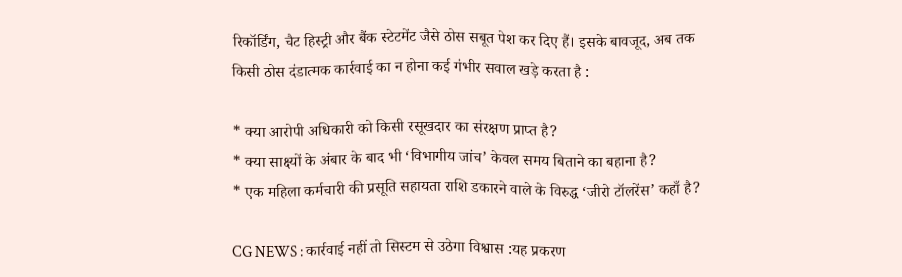रिकॉर्डिंग, चैट हिस्ट्री और बैंक स्टेटमेंट जैसे ठोस सबूत पेश कर दिए हैं। इसके बावजूद, अब तक किसी ठोस दंडात्मक कार्रवाई का न होना कई गंभीर सवाल खड़े करता है :

* क्या आरोपी अधिकारी को किसी रसूखदार का संरक्षण प्राप्त है?
* क्या साक्ष्यों के अंबार के बाद भी ‘विभागीय जांच’ केवल समय बिताने का बहाना है?
* एक महिला कर्मचारी की प्रसूति सहायता राशि डकारने वाले के विरुद्ध ‘जीरो टॉलरेंस’ कहाँ है?

CG NEWS : कार्रवाई नहीं तो सिस्टम से उठेगा विश्वास :यह प्रकरण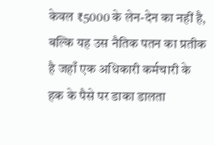केवल ₹5000 के लेन-देन का नहीं है, बल्कि यह उस नैतिक पतन का प्रतीक है जहाँ एक अधिकारी कर्मचारी के हक के पैसे पर डाका डालता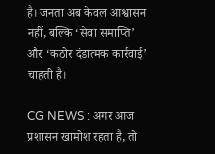है। जनता अब केवल आश्वासन नहीं, बल्कि ‘सेवा समाप्ति’ और ‘कठोर दंडात्मक कार्रवाई’ चाहती है।

CG NEWS : अगर आज प्रशासन खामोश रहता है, तो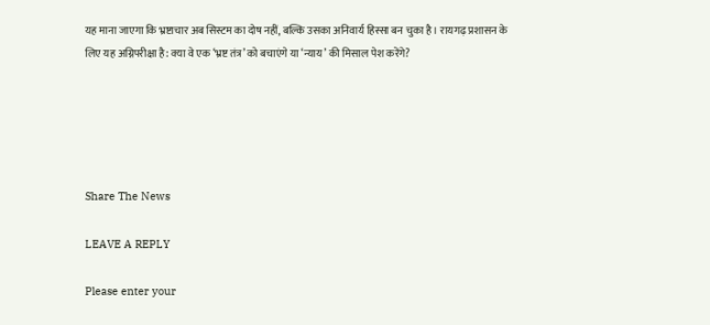यह माना जाएगा कि भ्रष्टाचार अब सिस्टम का दोष नहीं, बल्कि उसका अनिवार्य हिस्सा बन चुका है। रायगढ़ प्रशासन के लिए यह अग्निपरीक्षा है: क्या वे एक ‘भ्रष्ट तंत्र’ को बचाएंगे या ‘न्याय’ की मिसाल पेश करेंगे?





Share The News

LEAVE A REPLY

Please enter your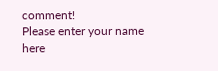comment!
Please enter your name here